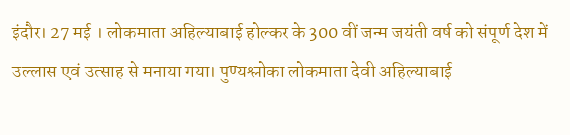इंदौर। 27 मई । लोकमाता अहिल्याबाई होल्कर के 300 वीं जन्म जयंती वर्ष को संपूर्ण देश में उल्लास एवं उत्साह से मनाया गया। पुण्यश्लोका लोकमाता देवी अहिल्याबाई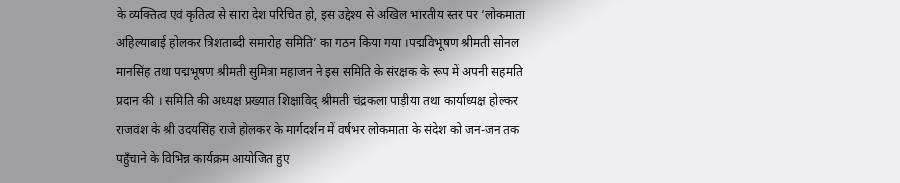के व्यक्तित्व एवं कृतित्व से सारा देश परिचित हो, इस उद्देश्य से अखिल भारतीय स्तर पर ‘लोकमाता अहिल्याबाई होलकर त्रिशताब्दी समारोह समिति’ का गठन किया गया ।पद्मविभूषण श्रीमती सोनल मानसिंह तथा पद्मभूषण श्रीमती सुमित्रा महाजन ने इस समिति के संरक्षक के रूप में अपनी सहमति प्रदान की । समिति की अध्यक्ष प्रख्यात शिक्षाविद् श्रीमती चंद्रकला पाड़ीया तथा कार्याध्यक्ष होल्कर राजवंश के श्री उदयसिंह राजे होलकर के मार्गदर्शन में वर्षभर लोकमाता के संदेश को जन-जन तक पहुँचाने के विभिन्न कार्यक्रम आयोजित हुए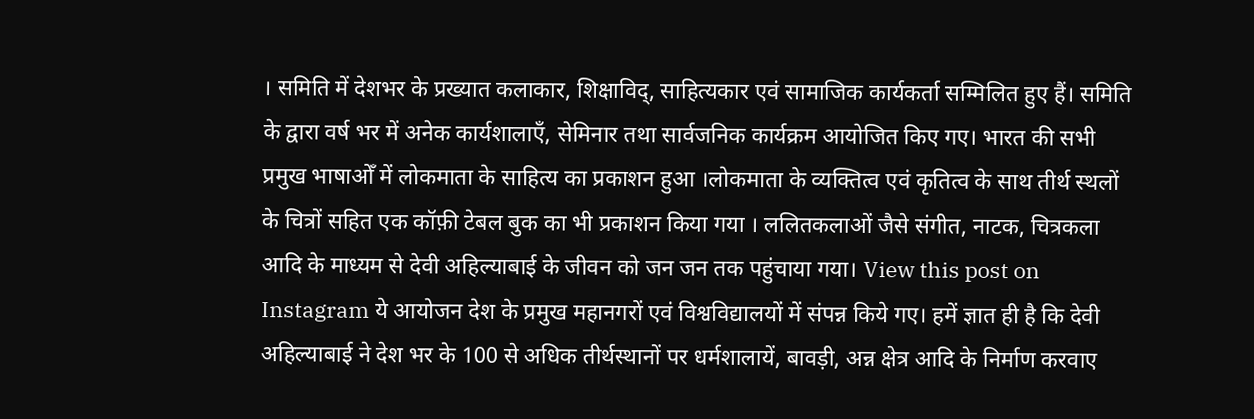। समिति में देशभर के प्रख्यात कलाकार, शिक्षाविद्, साहित्यकार एवं सामाजिक कार्यकर्ता सम्मिलित हुए हैं। समिति के द्वारा वर्ष भर में अनेक कार्यशालाएँ, सेमिनार तथा सार्वजनिक कार्यक्रम आयोजित किए गए। भारत की सभी प्रमुख भाषाओँ में लोकमाता के साहित्य का प्रकाशन हुआ ।लोकमाता के व्यक्तित्व एवं कृतित्व के साथ तीर्थ स्थलों के चित्रों सहित एक कॉफ़ी टेबल बुक का भी प्रकाशन किया गया । ललितकलाओं जैसे संगीत, नाटक, चित्रकला आदि के माध्यम से देवी अहिल्याबाई के जीवन को जन जन तक पहुंचाया गया। View this post on Instagram ये आयोजन देश के प्रमुख महानगरों एवं विश्वविद्यालयों में संपन्न किये गए। हमें ज्ञात ही है कि देवी अहिल्याबाई ने देश भर के 100 से अधिक तीर्थस्थानों पर धर्मशालायें, बावड़ी, अन्न क्षेत्र आदि के निर्माण करवाए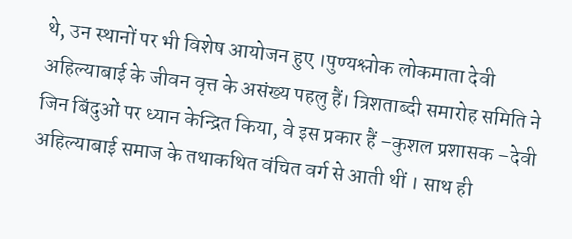थे, उन स्थानों पर भी विशेष आयोजन हुए ।पुण्यश्लोक लोकमाता देवी अहिल्याबाई के जीवन वृत्त के असंख्य पहलु हैं। त्रिशताब्दी समारोह समिति ने जिन बिंदुओं पर ध्यान केन्द्रित किया, वे इस प्रकार हैं –कुशल प्रशासक –देवी अहिल्याबाई समाज के तथाकथित वंचित वर्ग से आती थीं । साथ ही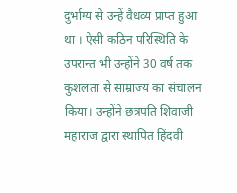दुर्भाग्य से उन्हें वैधव्य प्राप्त हुआ था । ऐसी कठिन परिस्थिति के उपरान्त भी उन्होंने 30 वर्ष तक कुशलता से साम्राज्य का संचालन किया। उन्होंने छत्रपति शिवाजी महाराज द्वारा स्थापित हिंदवी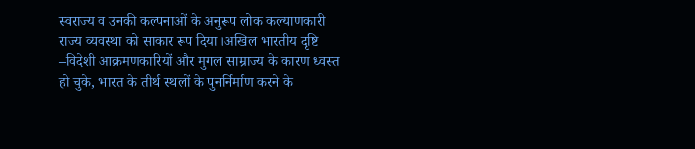स्वराज्य व उनकी कल्पनाओं के अनुरूप लोक कल्याणकारी राज्य व्यवस्था को साकार रूप दिया।अखिल भारतीय दृष्टि –विदेशी आक्रमणकारियों और मुगल साम्राज्य के कारण ध्वस्त हो चुके, भारत के तीर्थ स्थलों के पुनर्निर्माण करने के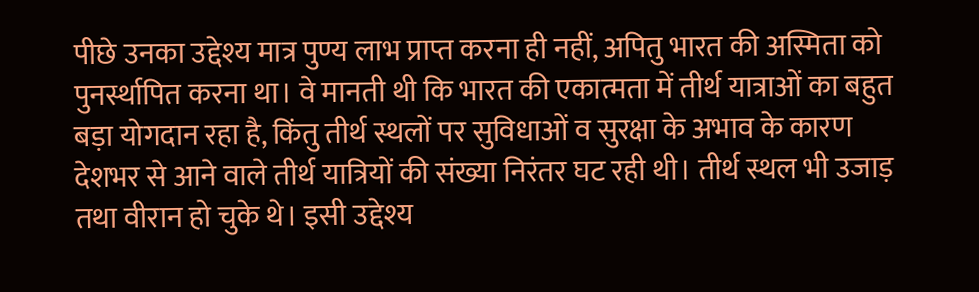पीछे उनका उद्देश्य मात्र पुण्य लाभ प्राप्त करना ही नहीं, अपितु भारत की अस्मिता को पुनर्स्थापित करना था। वे मानती थी कि भारत की एकात्मता में तीर्थ यात्राओं का बहुत बड़ा योगदान रहा है, किंतु तीर्थ स्थलों पर सुविधाओं व सुरक्षा के अभाव के कारण देशभर से आने वाले तीर्थ यात्रियों की संख्या निरंतर घट रही थी। तीर्थ स्थल भी उजाड़ तथा वीरान हो चुके थे। इसी उद्देश्य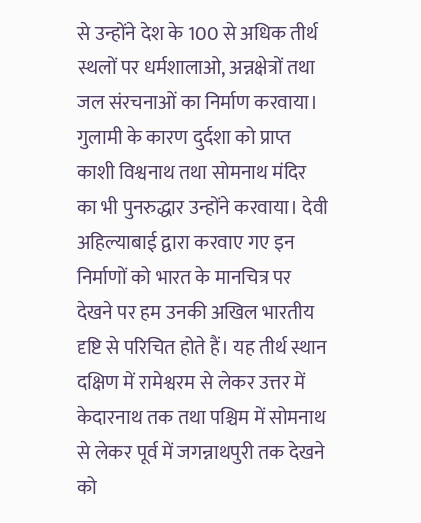से उन्होंने देश के 100 से अधिक तीर्थ स्थलों पर धर्मशालाओ, अन्नक्षेत्रों तथा जल संरचनाओं का निर्माण करवाया। गुलामी के कारण दुर्दशा को प्राप्त काशी विश्वनाथ तथा सोमनाथ मंदिर का भी पुनरुद्धार उन्होंने करवाया। देवी अहिल्याबाई द्वारा करवाए गए इन निर्माणों को भारत के मानचित्र पर देखने पर हम उनकी अखिल भारतीय दृष्टि से परिचित होते हैं। यह तीर्थ स्थान दक्षिण में रामेश्वरम से लेकर उत्तर में केदारनाथ तक तथा पश्चिम में सोमनाथ से लेकर पूर्व में जगन्नाथपुरी तक देखने को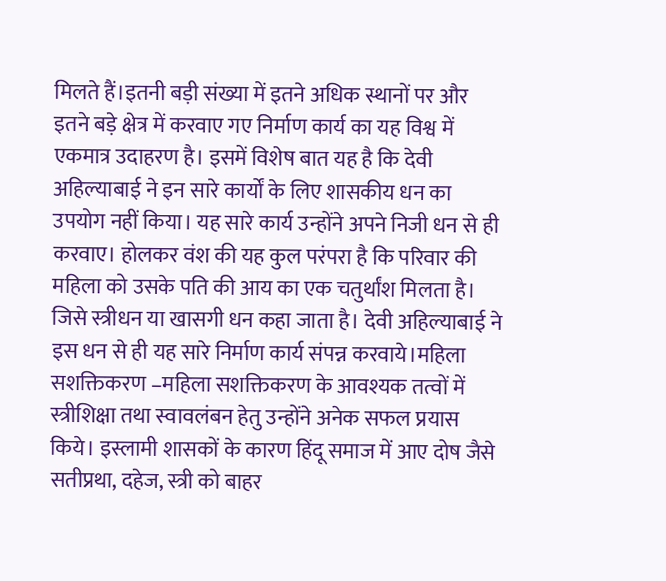मिलते हैं।इतनी बड़ी संख्या में इतने अधिक स्थानों पर और इतने बड़े क्षेत्र में करवाए गए निर्माण कार्य का यह विश्व में एकमात्र उदाहरण है। इसमें विशेष बात यह है कि देवी अहिल्याबाई ने इन सारे कार्यों के लिए शासकीय धन का उपयोग नहीं किया। यह सारे कार्य उन्होंने अपने निजी धन से ही करवाए। होलकर वंश की यह कुल परंपरा है कि परिवार की महिला को उसके पति की आय का एक चतुर्थांश मिलता है। जिसे स्त्रीधन या खासगी धन कहा जाता है। देवी अहिल्याबाई ने इस धन से ही यह सारे निर्माण कार्य संपन्न करवाये।महिला सशक्तिकरण –महिला सशक्तिकरण के आवश्यक तत्वों में स्त्रीशिक्षा तथा स्वावलंबन हेतु उन्होंने अनेक सफल प्रयास किये। इस्लामी शासकों के कारण हिंदू समाज में आए दोष जैसे सतीप्रथा, दहेज, स्त्री को बाहर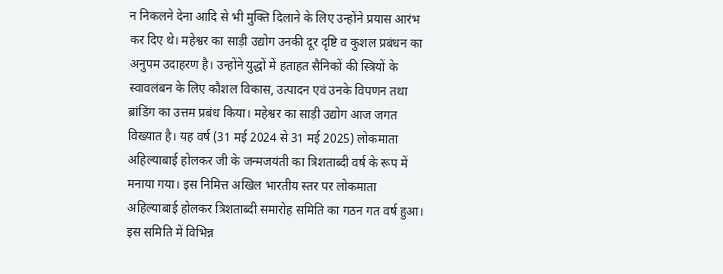न निकलने देना आदि से भी मुक्ति दिलाने के लिए उन्होंने प्रयास आरंभ कर दिए थे। महेश्वर का साड़ी उद्योग उनकी दूर दृष्टि व कुशल प्रबंधन का अनुपम उदाहरण है। उन्होंने युद्धों में हताहत सैनिकों की स्त्रियों के स्वावलंबन के लिए कौशल विकास, उत्पादन एवं उनके विपणन तथा ब्रांडिंग का उत्तम प्रबंध किया। महेश्वर का साड़ी उद्योग आज जगत विख्यात है। यह वर्ष (31 मई 2024 से 31 मई 2025) लोकमाता अहिल्याबाई होलकर जी के जन्मजयंती का त्रिशताब्दी वर्ष के रूप में मनाया गया। इस निमित्त अखिल भारतीय स्तर पर लोकमाता अहिल्याबाई होलकर त्रिशताब्दी समारोह समिति का गठन गत वर्ष हुआ। इस समिति में विभिन्न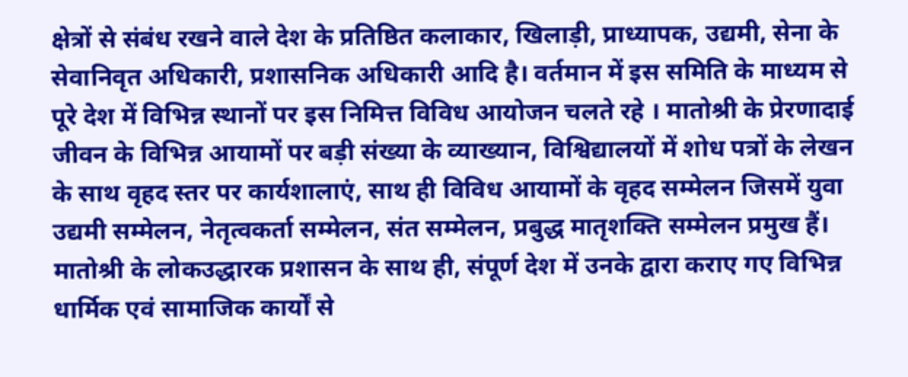क्षेत्रों से संबंध रखने वाले देश के प्रतिष्ठित कलाकार, खिलाड़ी, प्राध्यापक, उद्यमी, सेना के सेवानिवृत अधिकारी, प्रशासनिक अधिकारी आदि है। वर्तमान में इस समिति के माध्यम से पूरे देश में विभिन्न स्थानों पर इस निमित्त विविध आयोजन चलते रहे । मातोश्री के प्रेरणादाई जीवन के विभिन्न आयामों पर बड़ी संख्या के व्याख्यान, विश्विद्यालयों में शोध पत्रों के लेखन के साथ वृहद स्तर पर कार्यशालाएं, साथ ही विविध आयामों के वृहद सम्मेलन जिसमें युवा उद्यमी सम्मेलन, नेतृत्वकर्ता सम्मेलन, संत सम्मेलन, प्रबुद्ध मातृशक्ति सम्मेलन प्रमुख हैं। मातोश्री के लोकउद्धारक प्रशासन के साथ ही, संपूर्ण देश में उनके द्वारा कराए गए विभिन्न धार्मिक एवं सामाजिक कार्यों से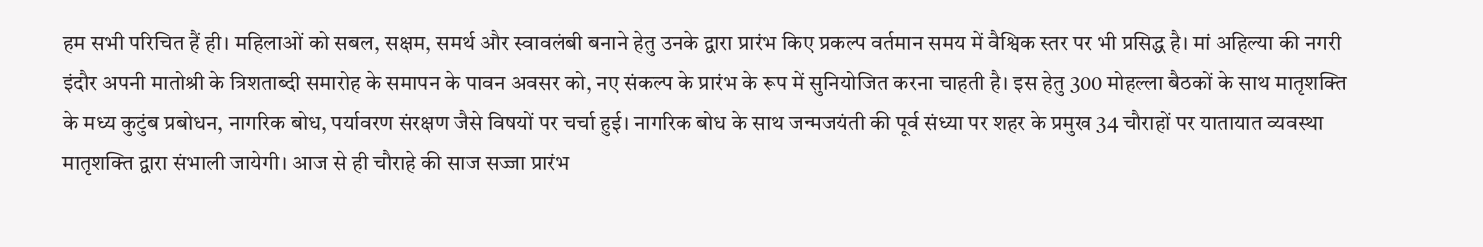हम सभी परिचित हैं ही। महिलाओं को सबल, सक्षम, समर्थ और स्वावलंबी बनाने हेतु उनके द्वारा प्रारंभ किए प्रकल्प वर्तमान समय में वैश्विक स्तर पर भी प्रसिद्ध है। मां अहिल्या की नगरी इंदौर अपनी मातोश्री के त्रिशताब्दी समारोह के समापन के पावन अवसर को, नए संकल्प के प्रारंभ के रूप में सुनियोजित करना चाहती है। इस हेतु 300 मोहल्ला बैठकों के साथ मातृशक्ति के मध्य कुटुंब प्रबोधन, नागरिक बोध, पर्यावरण संरक्षण जैसे विषयों पर चर्चा हुई। नागरिक बोध के साथ जन्मजयंती की पूर्व संध्या पर शहर के प्रमुख 34 चौराहों पर यातायात व्यवस्था मातृशक्ति द्वारा संभाली जायेगी। आज से ही चौराहे की साज सज्जा प्रारंभ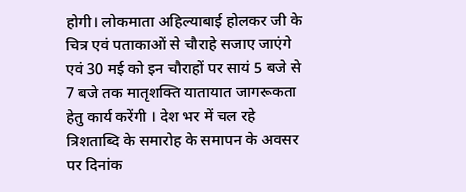होगी। लोकमाता अहिल्याबाई होलकर जी के चित्र एवं पताकाओं से चौराहे सजाए जाएंगे एवं 30 मई को इन चौराहों पर सायं 5 बजे से 7 बजे तक मातृशक्ति यातायात जागरूकता हेतु कार्य करेंगी । देश भर में चल रहे त्रिशताब्दि के समारोह के समापन के अवसर पर दिनांक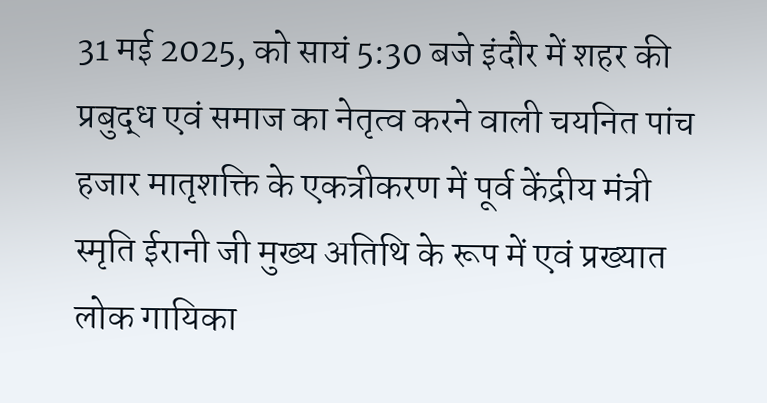31 मई 2025, को सायं 5:30 बजे इंदौर में शहर की प्रबुद्ध एवं समाज का नेतृत्व करने वाली चयनित पांच हजार मातृशक्ति के एकत्रीकरण में पूर्व केंद्रीय मंत्री स्मृति ईरानी जी मुख्य अतिथि के रूप में एवं प्रख्यात लोक गायिका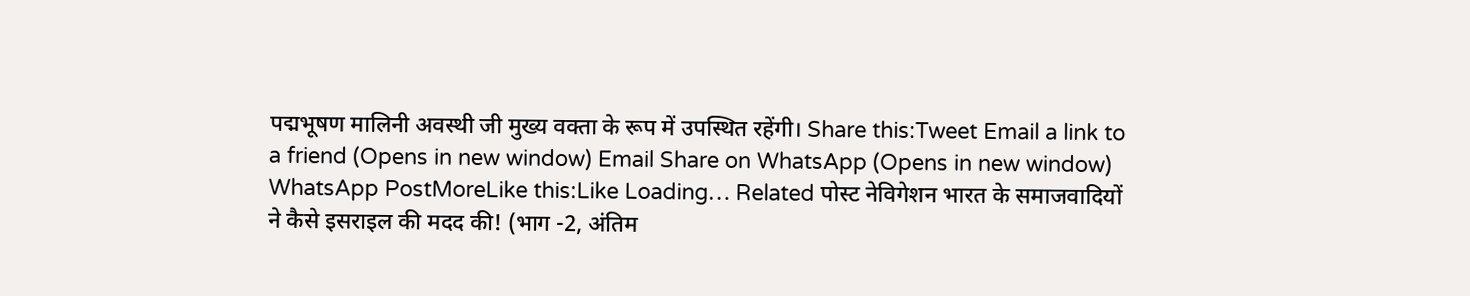पद्मभूषण मालिनी अवस्थी जी मुख्य वक्ता के रूप में उपस्थित रहेंगी। Share this:Tweet Email a link to a friend (Opens in new window) Email Share on WhatsApp (Opens in new window) WhatsApp PostMoreLike this:Like Loading… Related पोस्ट नेविगेशन भारत के समाजवादियों ने कैसे इसराइल की मदद की! (भाग -2, अंतिम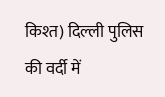किश्त) दिल्ली पुलिस की वर्दी में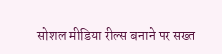सोशल मीडिया रील्स बनाने पर सख्त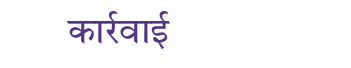कार्रवाई